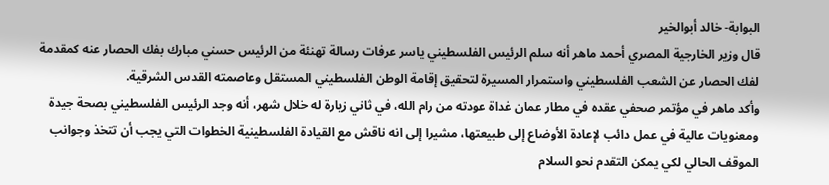البوابة- خالد أبوالخير
قال وزير الخارجية المصري أحمد ماهر أنه سلم الرئيس الفلسطيني ياسر عرفات رسالة تهنئة من الرئيس حسني مبارك بفك الحصار عنه كمقدمة لفك الحصار عن الشعب الفلسطيني واستمرار المسيرة لتحقيق إقامة الوطن الفلسطيني المستقل وعاصمته القدس الشرقية.
وأكد ماهر في مؤتمر صحفي عقده في مطار عمان غداة عودته من رام الله، في ثاني زيارة له خلال شهر، أنه وجد الرئيس الفلسطيني بصحة جيدة ومعنويات عالية في عمل دائب لإعادة الأوضاع إلى طبيعتها، مشيرا إلى انه ناقش مع القيادة الفلسطينية الخطوات التي يجب أن تتخذ وجوانب الموقف الحالي لكي يمكن التقدم نحو السلام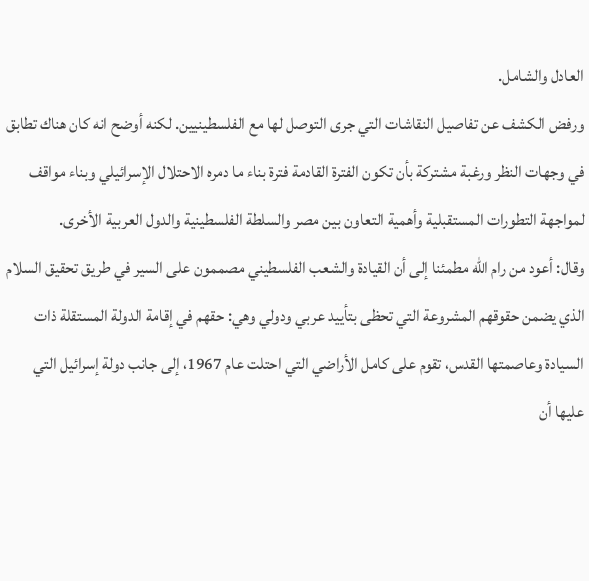العادل والشامل.
ورفض الكشف عن تفاصيل النقاشات التي جرى التوصل لها مع الفلسطينيين. لكنه أوضح انه كان هناك تطابق في وجهات النظر ورغبة مشتركة بأن تكون الفترة القادمة فترة بناء ما دمره الاحتلال الإسرائيلي وبناء مواقف لمواجهة التطورات المستقبلية وأهمية التعاون بين مصر والسلطة الفلسطينية والدول العربية الأخرى.
وقال: أعود من رام الله مطمئنا إلى أن القيادة والشعب الفلسطيني مصممون على السير في طريق تحقيق السلام الذي يضمن حقوقهم المشروعة التي تحظى بتأييد عربي ودولي وهي: حقهم في إقامة الدولة المستقلة ذات السيادة وعاصمتها القدس، تقوم على كامل الأراضي التي احتلت عام 1967، إلى جانب دولة إسرائيل التي عليها أن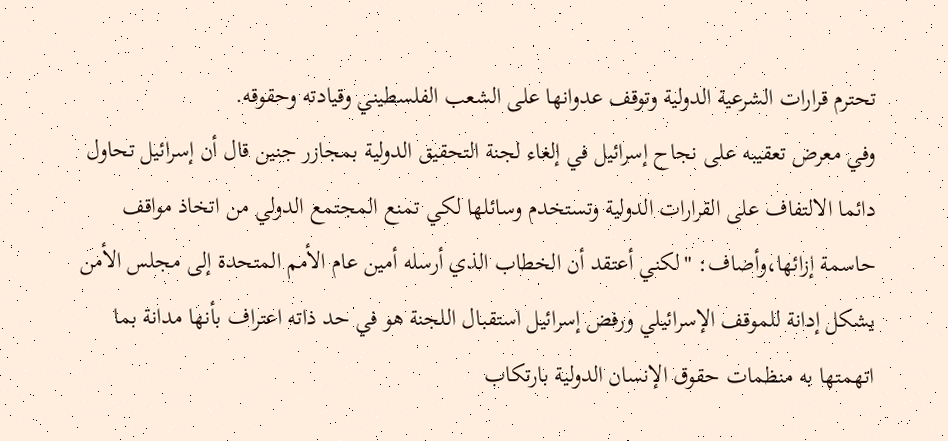تحترم قرارات الشرعية الدولية وتوقف عدوانها على الشعب الفلسطيني وقيادته وحقوقه.
وفي معرض تعقيبه على نجاح إسرائيل في إلغاء لجنة التحقيق الدولية بمجازر جنين قال أن إسرائيل تحاول دائما الالتفاف على القرارات الدولية وتستخدم وسائلها لكي تمنع المجتمع الدولي من اتخاذ مواقف حاسمة إزائها،وأضاف: "لكني أعتقد أن الخطاب الذي أرسله أمين عام الأمم المتحدة إلى مجلس الأمن يشكل إدانة للموقف الإسرائيلي ورفض إسرائيل استقبال اللجنة هو في حد ذاته اعتراف بأنها مدانة بما اتهمتها به منظمات حقوق الإنسان الدولية بارتكاب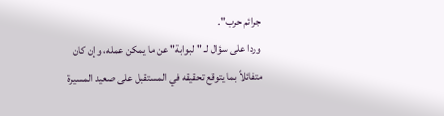جرائم حرب".
وردا على سؤال لـ "لبوابة" عن ما يمكن عمله، وإن كان متفائلاً بما يتوقع تحقيقه في المستقبل على صعيد المسيرة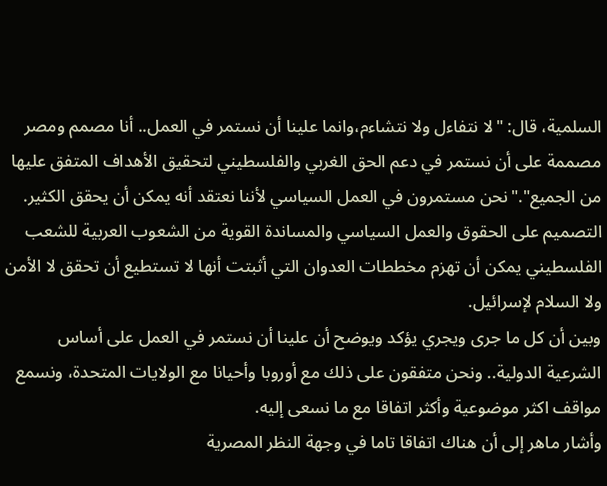السلمية، قال: "لا نتفاءل ولا نتشاءم،وانما علينا أن نستمر في العمل.. أنا مصمم ومصر مصممة على أن نستمر في دعم الحق الغربي والفلسطيني لتحقيق الأهداف المتفق عليها من الجميع"."نحن مستمرون في العمل السياسي لأننا نعتقد أنه يمكن أن يحقق الكثير. التصميم على الحقوق والعمل السياسي والمساندة القوية من الشعوب العربية للشعب الفلسطيني يمكن أن تهزم مخططات العدوان التي أثبتت أنها لا تستطيع أن تحقق لا الأمن ولا السلام لإسرائيل.
وبين أن كل ما جرى ويجري يؤكد ويوضح أن علينا أن نستمر في العمل على أساس الشرعية الدولية.. ونحن متفقون على ذلك مع أوروبا وأحيانا مع الولايات المتحدة، ونسمع مواقف اكثر موضوعية وأكثر اتفاقا مع ما نسعى إليه.
وأشار ماهر إلى أن هناك اتفاقا تاما في وجهة النظر المصرية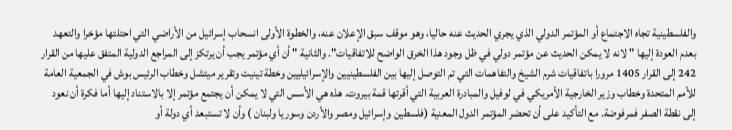والفلسطينية تجاه الاجتماع أو المؤتمر الدولي الذي يجري الحديث عنه حاليا، وهو موقف سبق الإعلان عنه، والخطوة الأولى انسحاب إسرائيل من الأراضي التي احتلتها مؤخرا والتعهد بعدم العودة إليها " لانه لا يمكن الحديث عن مؤتمر دولي في ظل وجود هذا الخرق الواضح للاتفاقيات". والثانية " أن أي مؤتمر يجب أن يرتكز إلى المراجع الدولية المتفق عليها من القرار 242 إلى القرار 1405 مرورا باتفاقيات شرم الشيخ والتفاهمات التي تم التوصل إليها بين الفلسطينيين والإسرائيليين وخطة تينيت وتقرير ميتشل وخطاب الرئيس بوش في الجمعية العامة للأمم المتحدة وخطاب وزير الخارجية الأمريكي في لوفيل والمبادرة العربية التي أقرتها قمة بيروت. هذه هي الأسس التي لا يمكن أن يجتمع مؤتمر إلا بالاستناد إليها أما فكرة أن نعود إلى نقطة الصفر فمرفوضة. مع التأكيد على أن تحضر المؤتمر الدول المعنية (فلسطين وإسرائيل ومصر والأردن وسوريا ولبنان ) وأن لا تستبعد أي دولة أو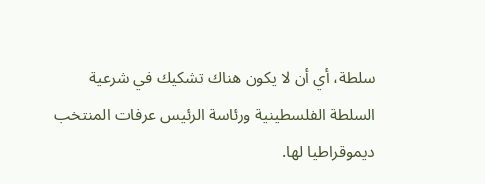سلطة، أي أن لا يكون هناك تشكيك في شرعية السلطة الفلسطينية ورئاسة الرئيس عرفات المنتخب ديموقراطيا لها.